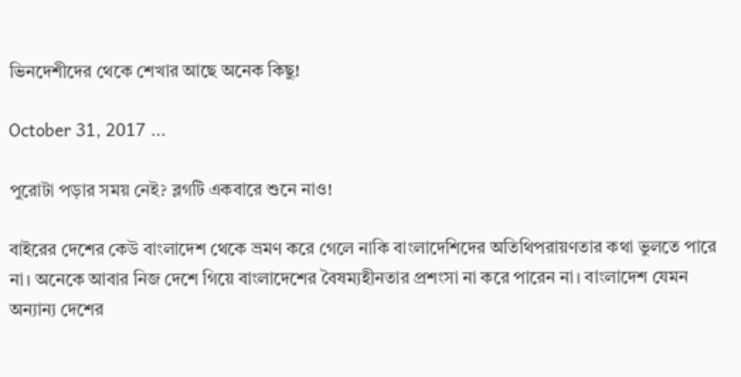ভিনদেশীদের থেকে শেখার আছে অনেক কিছু!

October 31, 2017 ...

পুরোটা পড়ার সময় নেই? ব্লগটি একবারে শুনে নাও!

বাইরের দেশের কেউ বাংলাদেশ থেকে ভ্রমণ করে গেলে নাকি বাংলাদেশিদের অতিথিপরায়ণতার কথা ভুলতে পারে না। অনেকে আবার নিজ দেশে গিয়ে বাংলাদেশের বৈষম্যহীনতার প্রশংসা না করে পারেন না। বাংলাদেশ যেমন অন্যান্য দেশের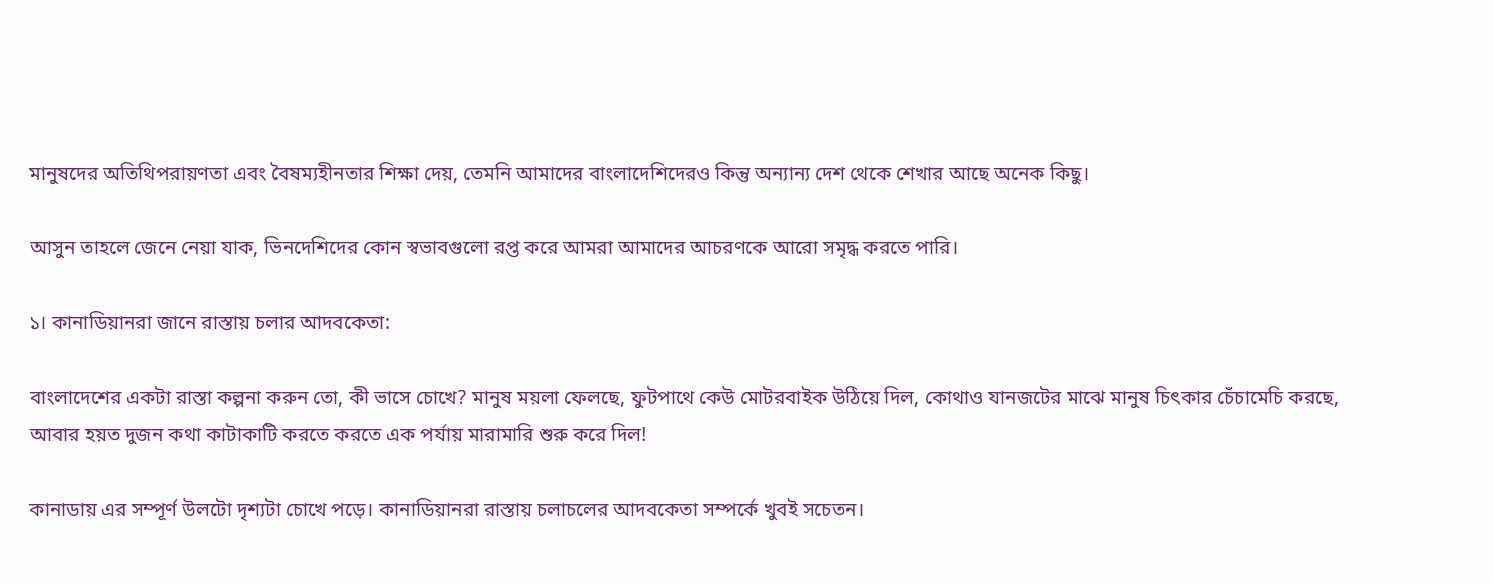মানুষদের অতিথিপরায়ণতা এবং বৈষম্যহীনতার শিক্ষা দেয়, তেমনি আমাদের বাংলাদেশিদেরও কিন্তু অন্যান্য দেশ থেকে শেখার আছে অনেক কিছু।

আসুন তাহলে জেনে নেয়া যাক, ভিনদেশিদের কোন স্বভাবগুলো রপ্ত করে আমরা আমাদের আচরণকে আরো সমৃদ্ধ করতে পারি।

১। কানাডিয়ানরা জানে রাস্তায় চলার আদবকেতা:

বাংলাদেশের একটা রাস্তা কল্পনা করুন তো, কী ভাসে চোখে? মানুষ ময়লা ফেলছে, ফুটপাথে কেউ মোটরবাইক উঠিয়ে দিল, কোথাও যানজটের মাঝে মানুষ চিৎকার চেঁচামেচি করছে, আবার হয়ত দুজন কথা কাটাকাটি করতে করতে এক পর্যায় মারামারি শুরু করে দিল!

কানাডায় এর সম্পূর্ণ উলটো দৃশ্যটা চোখে পড়ে। কানাডিয়ানরা রাস্তায় চলাচলের আদবকেতা সম্পর্কে খুবই সচেতন।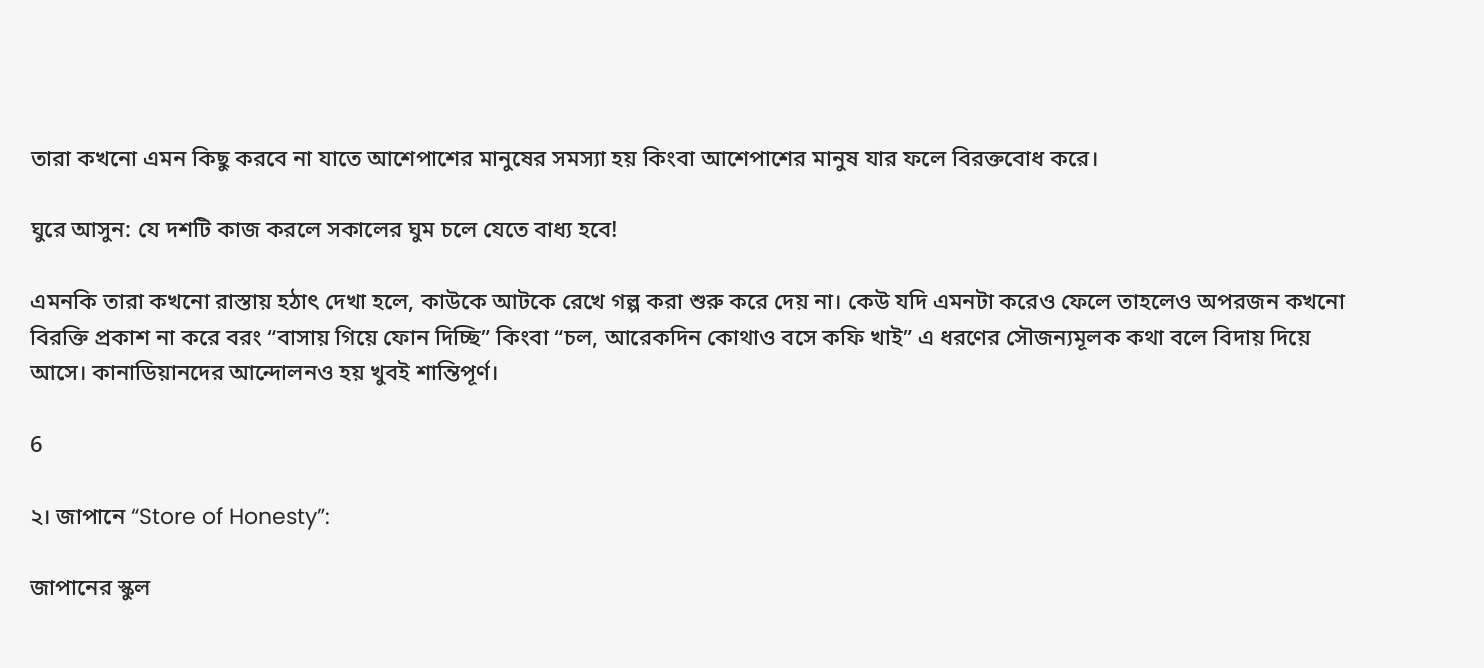তারা কখনো এমন কিছু করবে না যাতে আশেপাশের মানুষের সমস্যা হয় কিংবা আশেপাশের মানুষ যার ফলে বিরক্তবোধ করে।

ঘুরে আসুন: যে দশটি কাজ করলে সকালের ঘুম চলে যেতে বাধ্য হবে!

এমনকি তারা কখনো রাস্তায় হঠাৎ দেখা হলে, কাউকে আটকে রেখে গল্প করা শুরু করে দেয় না। কেউ যদি এমনটা করেও ফেলে তাহলেও অপরজন কখনো বিরক্তি প্রকাশ না করে বরং “বাসায় গিয়ে ফোন দিচ্ছি” কিংবা “চল, আরেকদিন কোথাও বসে কফি খাই” এ ধরণের সৌজন্যমূলক কথা বলে বিদায় দিয়ে আসে। কানাডিয়ানদের আন্দোলনও হয় খুবই শান্তিপূর্ণ।

6

২। জাপানে “Store of Honesty”:

জাপানের স্কুল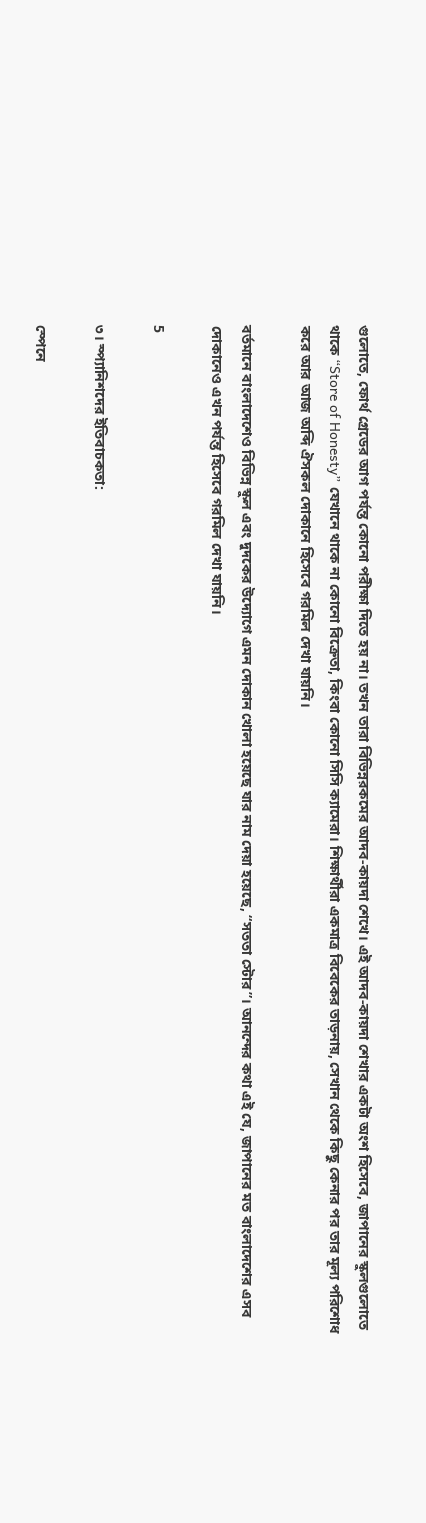গুলোতে, ফোর্থ গ্রেডের আগ পর্যন্ত কোনো পরীক্ষা দিতে হয় না। তখন তারা বিভিন্নরকমের আদব-কায়দা শেখে। এই আদব-কায়দা শেখার একটা অংশ হিসেবে, জাপানের স্কুলগুলোতে থাকে “Store of Honesty” যেখানে থাকে না কোনো বিক্রেতা, কিংবা কোনো সিসি ক্যামেরা। শিক্ষার্থীরা একমাত্র বিবেকের তাড়নায়, সেখান থেকে কিছু কেনার পর তার মূল্য পরিশোধ করে আর আজ অব্দি ঐসকল দোকানে হিসেবে গরমিল দেখা যায়নি।

বর্তমানে বাংলাদেশেও বিভিন্ন স্কুল এবং দুদকের উদ্যোগে এমন দোকান খোলা হয়েছে যার নাম দেয়া হয়েছে, “সততা স্টোর”। আনন্দের কথা এই যে, জাপানের মত বাংলাদেশের এসব দোকানেও এখন পর্যন্ত হিসেবে গরমিল দেখা যায়নি।

5

৩। স্প্যানিশদের ইতিবাচকতা:

স্পেনে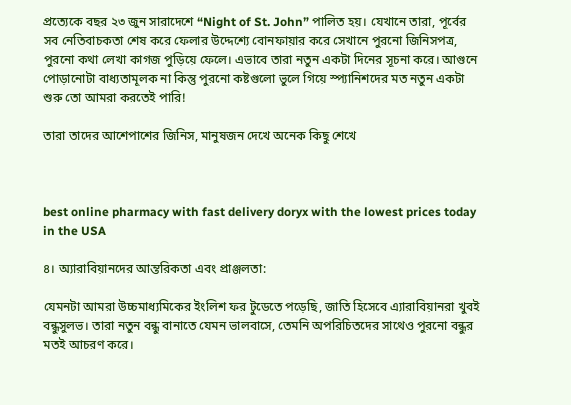প্রত্যেকে বছর ২৩ জুন সারাদেশে “Night of St. John” পালিত হয়। যেখানে তারা, পূর্বের সব নেতিবাচকতা শেষ করে ফেলার উদ্দেশ্যে বোনফায়ার করে সেখানে পুরনো জিনিসপত্র, পুরনো কথা লেখা কাগজ পুড়িয়ে ফেলে। এভাবে তারা নতুন একটা দিনের সূচনা করে। আগুনে পোড়ানোটা বাধ্যতামূলক না কিন্তু পুরনো কষ্টগুলো ভুলে গিয়ে স্প্যানিশদের মত নতুন একটা শুরু তো আমরা করতেই পারি!

তারা তাদের আশেপাশের জিনিস, মানুষজন দেখে অনেক কিছু শেখে



best online pharmacy with fast delivery doryx with the lowest prices today in the USA

৪। অ্যারাবিয়ানদের আন্তরিকতা এবং প্রাঞ্জলতা:

যেমনটা আমরা উচ্চমাধ্যমিকের ইংলিশ ফর টুডেতে পড়েছি, জাতি হিসেবে এ্যারাবিয়ানরা খুবই বন্ধুসুলভ। তারা নতুন বন্ধু বানাতে যেমন ভালবাসে, তেমনি অপরিচিতদের সাথেও পুরনো বন্ধুর মতই আচরণ করে।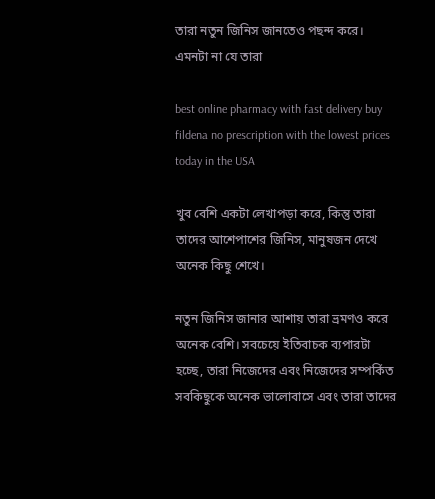তারা নতুন জিনিস জানতেও পছন্দ করে। এমনটা না যে তারা

best online pharmacy with fast delivery buy fildena no prescription with the lowest prices today in the USA

খুব বেশি একটা লেখাপড়া করে, কিন্তু তারা তাদের আশেপাশের জিনিস, মানুষজন দেখে অনেক কিছু শেখে।

নতুন জিনিস জানার আশায় তারা ভ্রমণও করে অনেক বেশি। সবচেয়ে ইতিবাচক ব্যপারটা হচ্ছে, তারা নিজেদের এবং নিজেদের সম্পর্কিত সবকিছুকে অনেক ভালোবাসে এবং তারা তাদের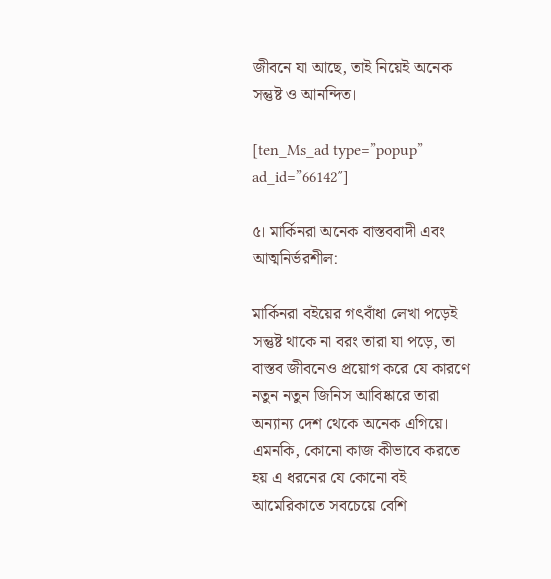জীবনে যা আছে, তাই নিয়েই অনেক সন্তুষ্ট ও আনন্দিত।

[ten_Ms_ad type=”popup” ad_id=”66142″]

৫। মার্কিনরা অনেক বাস্তববাদী এবং আত্মনির্ভরশীল:

মার্কিনরা বইয়ের গৎবাঁধা লেখা পড়েই সন্তুষ্ট থাকে না বরং তারা যা পড়ে, তা বাস্তব জীবনেও প্রয়োগ করে যে কারণে নতুন নতুন জিনিস আবিষ্কারে তারা অন্যান্য দেশ থেকে অনেক এগিয়ে। এমনকি, কোনো কাজ কীভাবে করতে হয় এ ধরনের যে কোনো বই আমেরিকাতে সবচেয়ে বেশি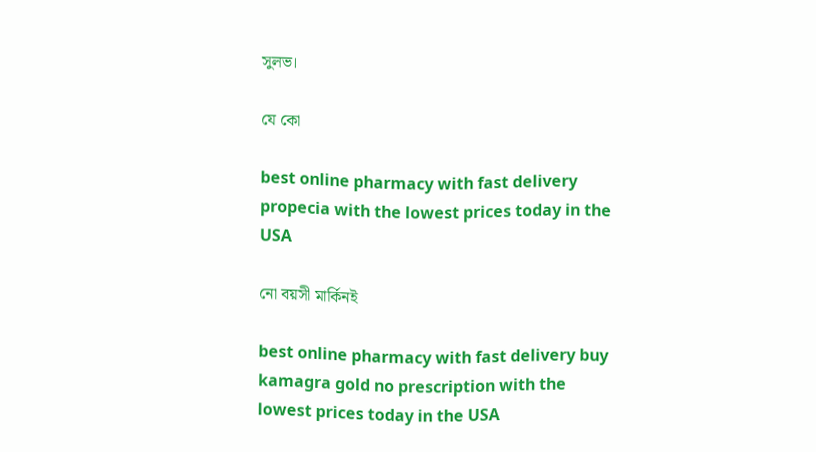সুলভ।

যে কো

best online pharmacy with fast delivery propecia with the lowest prices today in the USA

নো বয়সী মার্কিনই

best online pharmacy with fast delivery buy kamagra gold no prescription with the lowest prices today in the USA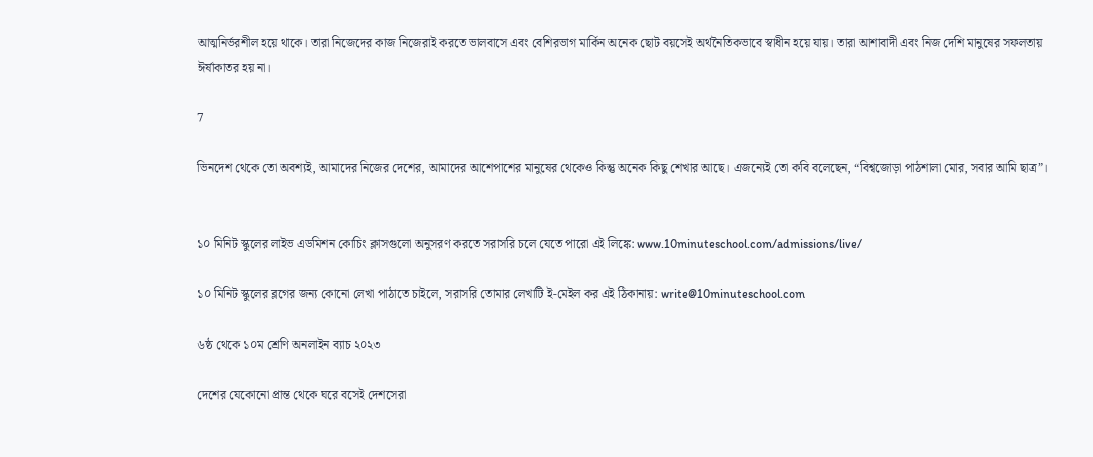আত্মনির্ভরশীল হয়ে থাকে। তারা নিজেদের কাজ নিজেরাই করতে ভালবাসে এবং বেশিরভাগ মার্কিন অনেক ছোট বয়সেই অর্থনৈতিকভাবে স্বাধীন হয়ে যায়। তারা আশাবাদী এবং নিজ দেশি মানুষের সফলতায় ঈর্ষাকাতর হয় না।

7

ভিনদেশ থেকে তো অবশ্যই, আমাদের নিজের দেশের, আমাদের আশেপাশের মানুষের থেকেও কিন্তু অনেক কিছু শেখার আছে। এজন্যেই তো কবি বলেছেন, “বিশ্বজোড়া পাঠশালা মোর, সবার আমি ছাত্র”।


১০ মিনিট স্কুলের লাইভ এডমিশন কোচিং ক্লাসগুলো অনুসরণ করতে সরাসরি চলে যেতে পারো এই লিঙ্কে: www.10minuteschool.com/admissions/live/

১০ মিনিট স্কুলের ব্লগের জন্য কোনো লেখা পাঠাতে চাইলে, সরাসরি তোমার লেখাটি ই-মেইল কর এই ঠিকানায়: write@10minuteschool.com

৬ষ্ঠ থেকে ১০ম শ্রেণি অনলাইন ব্যাচ ২০২৩

দেশের যেকোনো প্রান্ত থেকে ঘরে বসেই দেশসেরা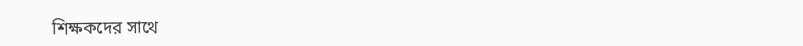শিক্ষকদের সাথে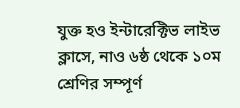যুক্ত হও ইন্টারেক্টিভ লাইভ ক্লাসে, নাও ৬ষ্ঠ থেকে ১০ম শ্রেণির সম্পূর্ণ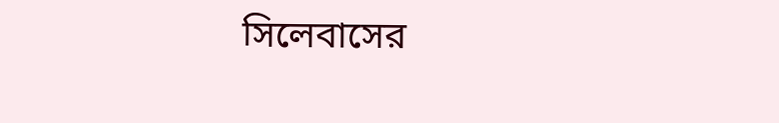সিলেবাসের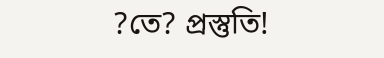?তে? প্রস্তুতি!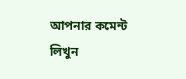আপনার কমেন্ট লিখুন